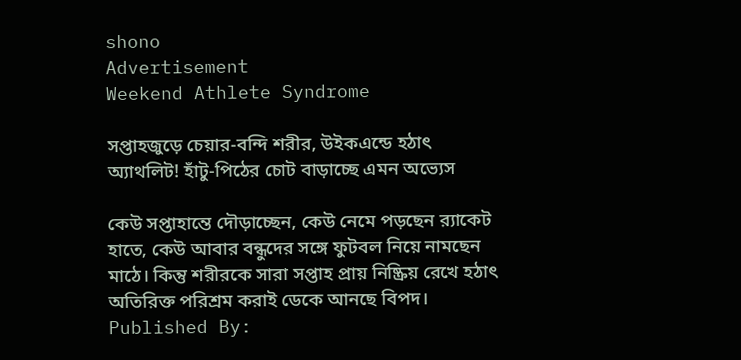shono
Advertisement
Weekend Athlete Syndrome

সপ্তাহজুড়ে চেয়ার-বন্দি শরীর, উইকএন্ডে হঠাৎ অ্যাথলিট! হাঁটু-পিঠের চোট বাড়াচ্ছে এমন অভ্যেস

কেউ সপ্তাহান্তে দৌড়াচ্ছেন, কেউ নেমে পড়ছেন র‍্যাকেট হাতে, কেউ আবার বন্ধুদের সঙ্গে ফুটবল নিয়ে নামছেন মাঠে। কিন্তু শরীরকে সারা সপ্তাহ প্রায় নিষ্ক্রিয় রেখে হঠাৎ অতিরিক্ত পরিশ্রম করাই ডেকে আনছে বিপদ।
Published By: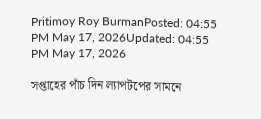Pritimoy Roy BurmanPosted: 04:55 PM May 17, 2026Updated: 04:55 PM May 17, 2026

সপ্তাহের পাঁচ দিন ল্যাপটপের সামনে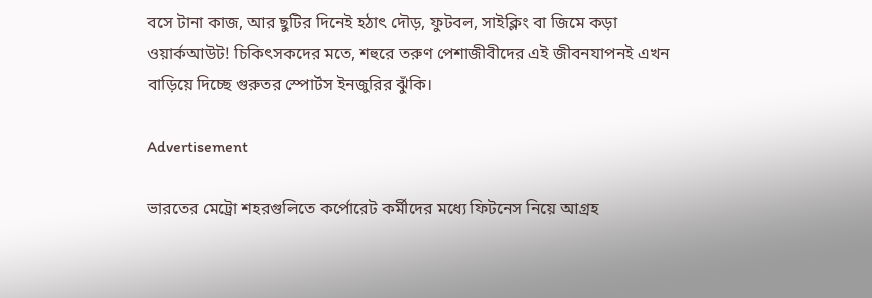বসে টানা কাজ, আর ছুটির দিনেই হঠাৎ দৌড়, ফুটবল, সাইক্লিং বা জিমে কড়া ওয়ার্কআউট! চিকিৎসকদের মতে, শহুরে তরুণ পেশাজীবীদের এই জীবনযাপনই এখন বাড়িয়ে দিচ্ছে গুরুতর স্পোর্টস ইনজুরির ঝুঁকি।

Advertisement

ভারতের মেট্রো শহরগুলিতে কর্পোরেট কর্মীদের মধ্যে ফিটনেস নিয়ে আগ্রহ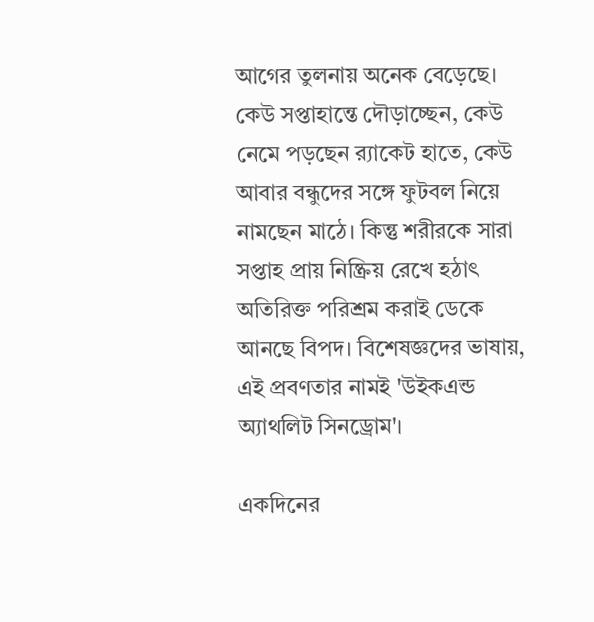আগের তুলনায় অনেক বেড়েছে। কেউ সপ্তাহান্তে দৌড়াচ্ছেন, কেউ নেমে পড়ছেন র‍্যাকেট হাতে, কেউ আবার বন্ধুদের সঙ্গে ফুটবল নিয়ে নামছেন মাঠে। কিন্তু শরীরকে সারা সপ্তাহ প্রায় নিষ্ক্রিয় রেখে হঠাৎ অতিরিক্ত পরিশ্রম করাই ডেকে আনছে বিপদ। বিশেষজ্ঞদের ভাষায়, এই প্রবণতার নামই 'উইকএন্ড অ্যাথলিট সিনড্রোম'।

একদিনের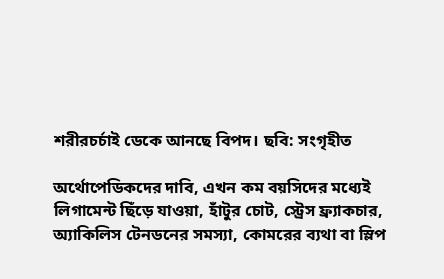শরীরচর্চাই ডেকে আনছে বিপদ। ছবি: সংগৃহীত

অর্থোপেডিকদের দাবি, এখন কম বয়সিদের মধ্যেই লিগামেন্ট ছিঁড়ে যাওয়া, হাঁটুর চোট, স্ট্রেস ফ্র্যাকচার, অ্যাকিলিস টেনডনের সমস্যা, কোমরের ব্যথা বা স্লিপ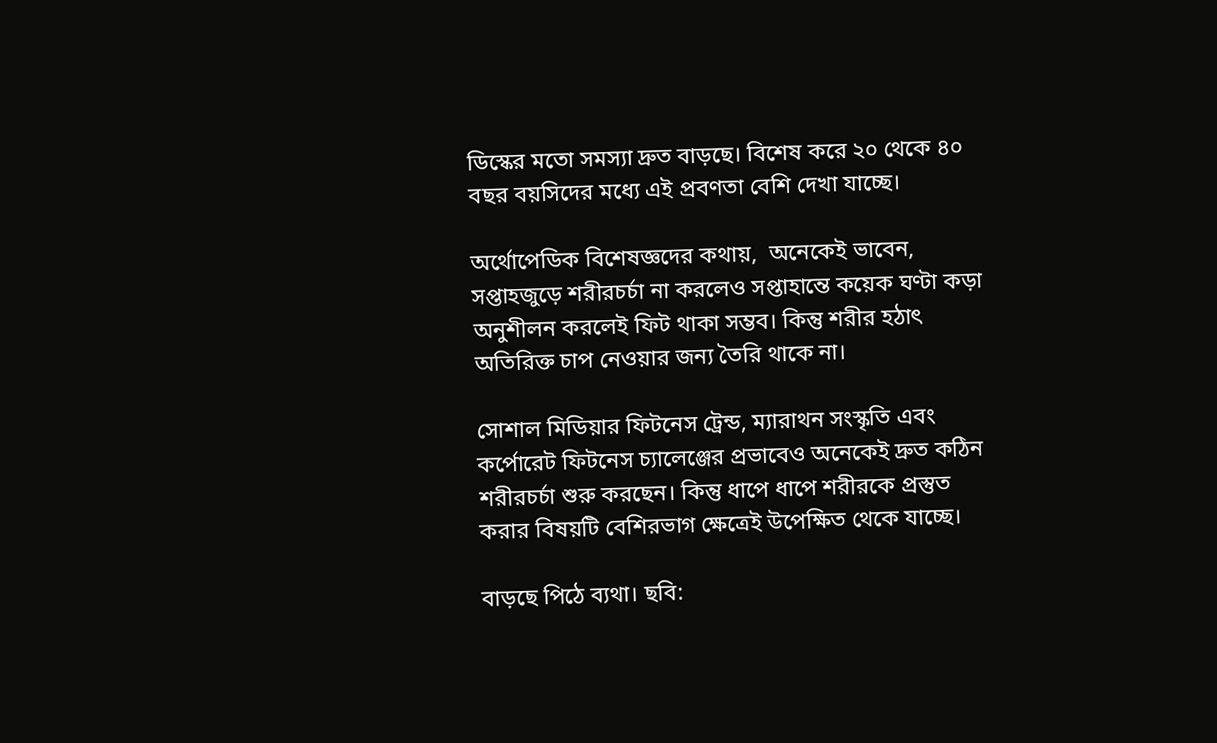ডিস্কের মতো সমস্যা দ্রুত বাড়ছে। বিশেষ করে ২০ থেকে ৪০ বছর বয়সিদের মধ্যে এই প্রবণতা বেশি দেখা যাচ্ছে।

অর্থোপেডিক বিশেষজ্ঞদের কথায়,  অনেকেই ভাবেন, সপ্তাহজুড়ে শরীরচর্চা না করলেও সপ্তাহান্তে কয়েক ঘণ্টা কড়া অনুশীলন করলেই ফিট থাকা সম্ভব। কিন্তু শরীর হঠাৎ অতিরিক্ত চাপ নেওয়ার জন্য তৈরি থাকে না।

সোশাল মিডিয়ার ফিটনেস ট্রেন্ড, ম্যারাথন সংস্কৃতি এবং কর্পোরেট ফিটনেস চ্যালেঞ্জের প্রভাবেও অনেকেই দ্রুত কঠিন শরীরচর্চা শুরু করছেন। কিন্তু ধাপে ধাপে শরীরকে প্রস্তুত করার বিষয়টি বেশিরভাগ ক্ষেত্রেই উপেক্ষিত থেকে যাচ্ছে।

বাড়ছে পিঠে ব্যথা। ছবি: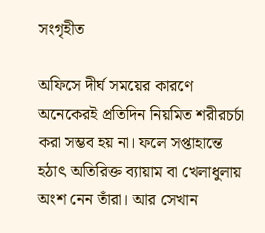সংগৃহীত

অফিসে দীর্ঘ সময়ের কারণে অনেকেরই প্রতিদিন নিয়মিত শরীরচর্চা করা সম্ভব হয় না। ফলে সপ্তাহান্তে হঠাৎ অতিরিক্ত ব্যায়াম বা খেলাধুলায় অংশ নেন তাঁরা। আর সেখান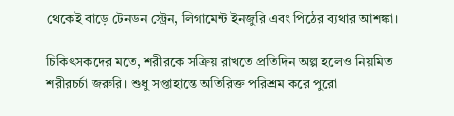থেকেই বাড়ে টেনডন স্ট্রেন, লিগামেন্ট ইনজুরি এবং পিঠের ব্যথার আশঙ্কা।

চিকিৎসকদের মতে, শরীরকে সক্রিয় রাখতে প্রতিদিন অল্প হলেও নিয়মিত শরীরচর্চা জরুরি। শুধু সপ্তাহান্তে অতিরিক্ত পরিশ্রম করে পুরো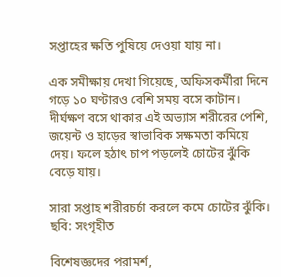সপ্তাহের ক্ষতি পুষিয়ে দেওয়া যায় না।

এক সমীক্ষায় দেখা গিয়েছে, অফিসকর্মীরা দিনে গড়ে ১০ ঘণ্টারও বেশি সময় বসে কাটান। দীর্ঘক্ষণ বসে থাকার এই অভ্যাস শরীরের পেশি, জয়েন্ট ও হাড়ের স্বাভাবিক সক্ষমতা কমিয়ে দেয়। ফলে হঠাৎ চাপ পড়লেই চোটের ঝুঁকি বেড়ে যায়।

সারা সপ্তাহ শরীরচর্চা করলে কমে চোটের ঝুঁকি। ছবি: সংগৃহীত

বিশেষজ্ঞদের পরামর্শ,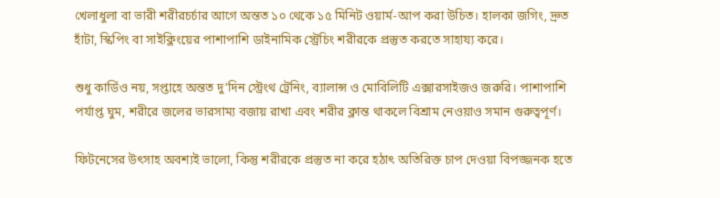খেলাধুলা বা ভারী শরীরচর্চার আগে অন্তত ১০ থেকে ১৫ মিনিট ওয়ার্ম-আপ করা উচিত। হালকা জগিং, দ্রুত হাঁটা, স্কিপিং বা সাইক্লিংয়ের পাশাপাশি ডাইনামিক স্ট্রেচিং শরীরকে প্রস্তুত করতে সাহায্য করে।

শুধু কার্ডিও নয়, সপ্তাহে অন্তত দু’দিন স্ট্রেংথ ট্রেনিং, ব্যালান্স ও মোবিলিটি এক্সারসাইজও জরুরি। পাশাপাশি পর্যাপ্ত ঘুম, শরীরে জলের ভারসাম্য বজায় রাখা এবং শরীর ক্লান্ত থাকলে বিশ্রাম নেওয়াও সমান গুরুত্বপূর্ণ।

ফিটনেসের উৎসাহ অবশ্যই ভালো, কিন্তু শরীরকে প্রস্তুত না করে হঠাৎ অতিরিক্ত চাপ দেওয়া বিপজ্জনক হতে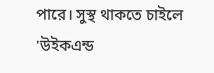পারে। সুস্থ থাকতে চাইলে 'উইকএন্ড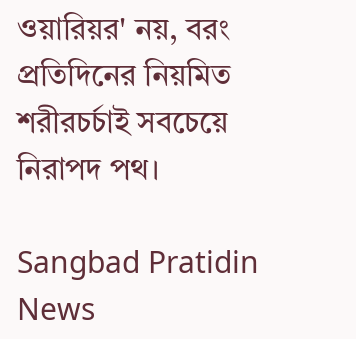ওয়ারিয়র' নয়, বরং প্রতিদিনের নিয়মিত শরীরচর্চাই সবচেয়ে নিরাপদ পথ।

Sangbad Pratidin News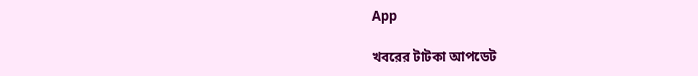App

খবরের টাটকা আপডেট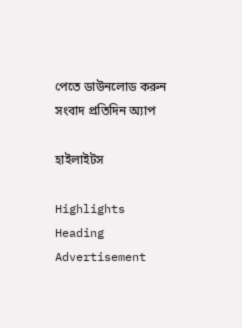পেতে ডাউনলোড করুন সংবাদ প্রতিদিন অ্যাপ

হাইলাইটস

Highlights Heading
Advertisement